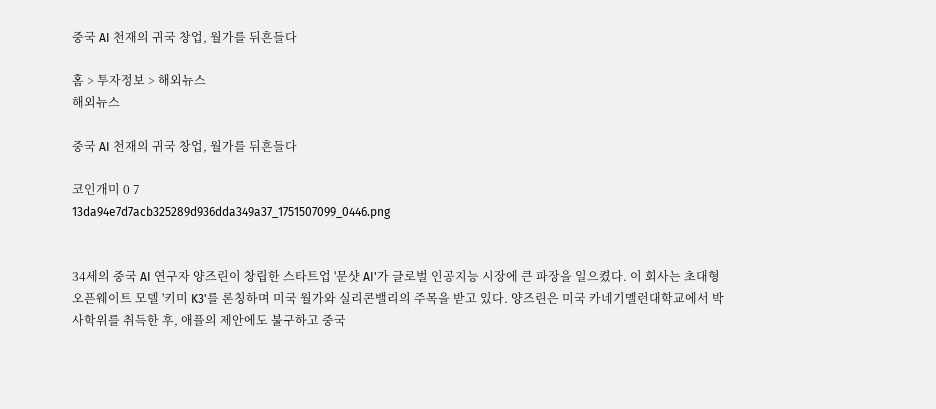중국 AI 천재의 귀국 창업, 월가를 뒤흔들다

홈 > 투자정보 > 해외뉴스
해외뉴스

중국 AI 천재의 귀국 창업, 월가를 뒤흔들다

코인개미 0 7
13da94e7d7acb325289d936dda349a37_1751507099_0446.png


34세의 중국 AI 연구자 양즈린이 창립한 스타트업 '문샷 AI'가 글로벌 인공지능 시장에 큰 파장을 일으켰다. 이 회사는 초대형 오픈웨이트 모델 '키미 K3'를 론칭하며 미국 월가와 실리콘밸리의 주목을 받고 있다. 양즈린은 미국 카네기멜런대학교에서 박사학위를 취득한 후, 애플의 제안에도 불구하고 중국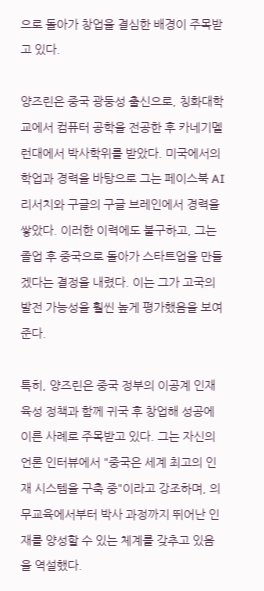으로 돌아가 창업을 결심한 배경이 주목받고 있다.

양즈린은 중국 광둥성 출신으로, 칭화대학교에서 컴퓨터 공학을 전공한 후 카네기멜런대에서 박사학위를 받았다. 미국에서의 학업과 경력을 바탕으로 그는 페이스북 AI 리서치와 구글의 구글 브레인에서 경력을 쌓았다. 이러한 이력에도 불구하고, 그는 졸업 후 중국으로 돌아가 스타트업을 만들겠다는 결정을 내렸다. 이는 그가 고국의 발전 가능성을 훨씬 높게 평가했음을 보여준다.

특히, 양즈린은 중국 정부의 이공계 인재 육성 정책과 함께 귀국 후 창업해 성공에 이른 사례로 주목받고 있다. 그는 자신의 언론 인터뷰에서 "중국은 세계 최고의 인재 시스템을 구축 중"이라고 강조하며, 의무교육에서부터 박사 과정까지 뛰어난 인재를 양성할 수 있는 체계를 갖추고 있음을 역설했다.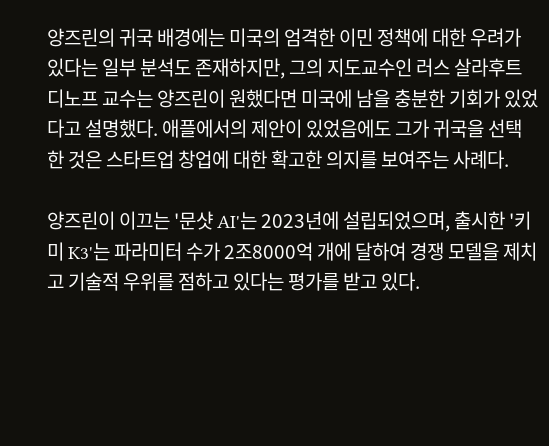양즈린의 귀국 배경에는 미국의 엄격한 이민 정책에 대한 우려가 있다는 일부 분석도 존재하지만, 그의 지도교수인 러스 살라후트디노프 교수는 양즈린이 원했다면 미국에 남을 충분한 기회가 있었다고 설명했다. 애플에서의 제안이 있었음에도 그가 귀국을 선택한 것은 스타트업 창업에 대한 확고한 의지를 보여주는 사례다.

양즈린이 이끄는 '문샷 AI'는 2023년에 설립되었으며, 출시한 '키미 K3'는 파라미터 수가 2조8000억 개에 달하여 경쟁 모델을 제치고 기술적 우위를 점하고 있다는 평가를 받고 있다.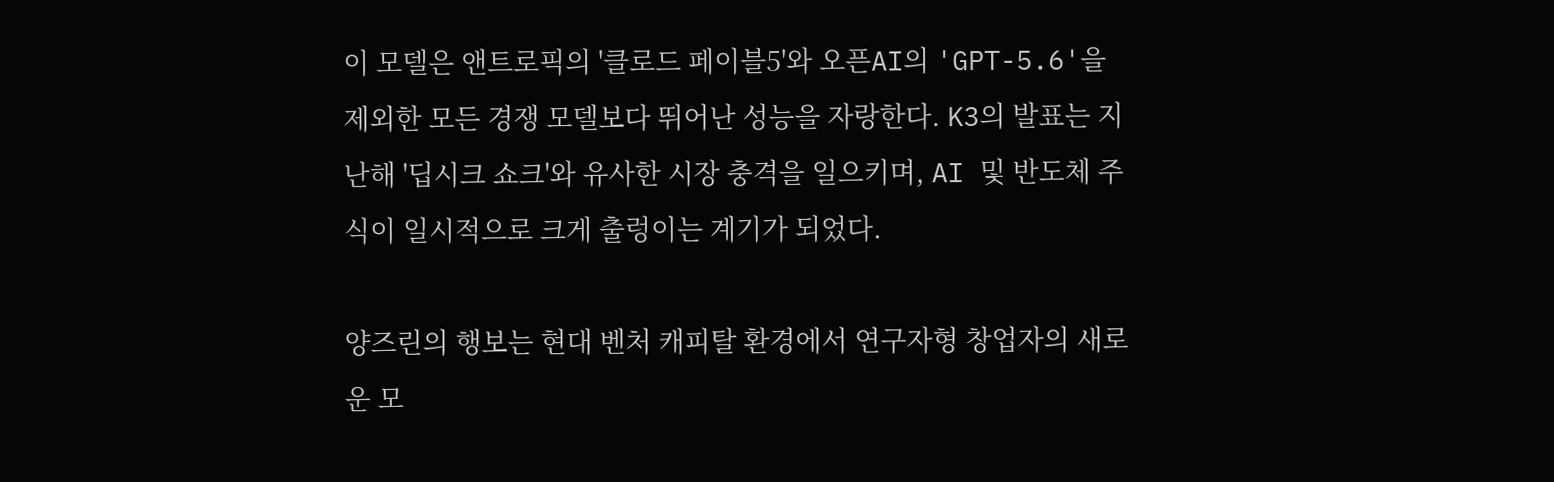이 모델은 앤트로픽의 '클로드 페이블5'와 오픈AI의 'GPT-5.6'을 제외한 모든 경쟁 모델보다 뛰어난 성능을 자랑한다. K3의 발표는 지난해 '딥시크 쇼크'와 유사한 시장 충격을 일으키며, AI 및 반도체 주식이 일시적으로 크게 출렁이는 계기가 되었다.

양즈린의 행보는 현대 벤처 캐피탈 환경에서 연구자형 창업자의 새로운 모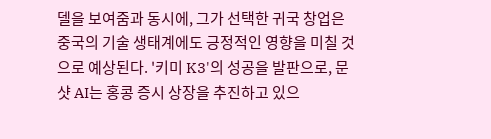델을 보여줌과 동시에, 그가 선택한 귀국 창업은 중국의 기술 생태계에도 긍정적인 영향을 미칠 것으로 예상된다. '키미 K3'의 성공을 발판으로, 문샷 AI는 홍콩 증시 상장을 추진하고 있으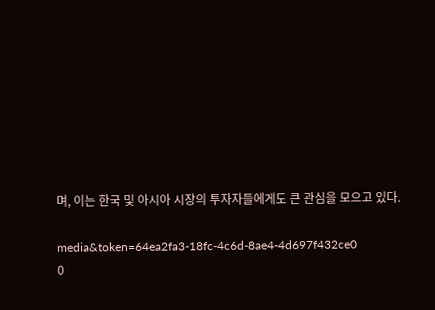며, 이는 한국 및 아시아 시장의 투자자들에게도 큰 관심을 모으고 있다.

media&token=64ea2fa3-18fc-4c6d-8ae4-4d697f432ce0
0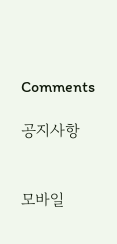Comments

공지사항


모바일